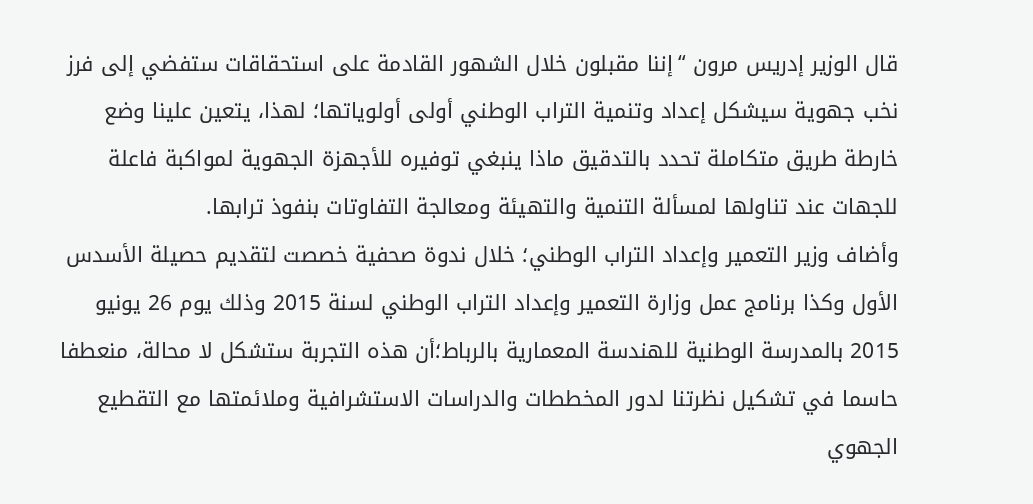قال الوزير إدريس مرون “إننا مقبلون خلال الشهور القادمة على استحقاقات ستفضي إلى فرز نخب جهوية سيشكل إعداد وتنمية التراب الوطني أولى أولوياتها؛ لهذا، يتعين علينا وضع خارطة طريق متكاملة تحدد بالتدقيق ماذا ينبغي توفيره للأجهزة الجهوية لمواكبة فاعلة للجهات عند تناولها لمسألة التنمية والتهيئة ومعالجة التفاوتات بنفوذ ترابها.
وأضاف وزير التعمير وإعداد التراب الوطني؛ خلال ندوة صحفية خصصت لتقديم حصيلة الأسدس الأول وكذا برنامج عمل وزارة التعمير وإعداد التراب الوطني لسنة 2015 وذلك يوم 26 يونيو 2015 بالمدرسة الوطنية للهندسة المعمارية بالرباط؛أن هذه التجربة ستشكل لا محالة، منعطفا حاسما في تشكيل نظرتنا لدور المخططات والدراسات الاستشرافية وملائمتها مع التقطيع الجهوي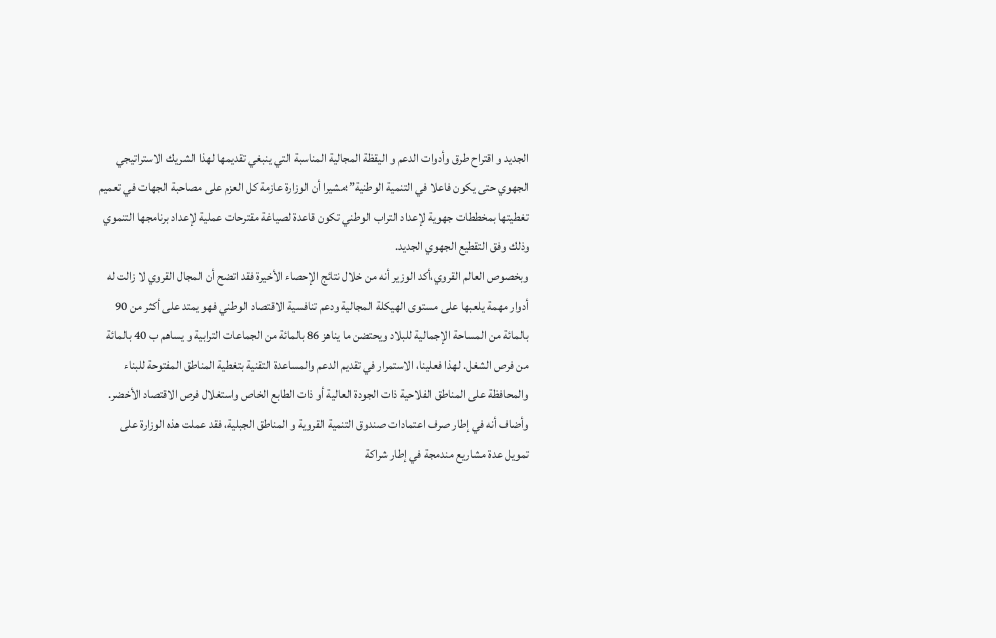الجديد و اقتراح طرق وأدوات الدعم و اليقظة المجالية المناسبة التي ينبغي تقديمها لهذا الشريك الاستراتيجي الجهوي حتى يكون فاعلا في التنمية الوطنية”؛مشيرا أن الوزارة عازمة كل العزم على مصاحبة الجهات في تعميم تغطيتها بمخططات جهوية لإعداد التراب الوطني تكون قاعدة لصياغة مقترحات عملية لإعداد برنامجها التنموي وذلك وفق التقطيع الجهوي الجديد.
وبخصوص العالم القروي،أكد الوزير أنه من خلال نتائج الإحصاء الأخيرة فقد اتضح أن المجال القروي لا زالت له أدوار مهمة يلعبها على مستوى الهيكلة المجالية ودعم تنافسية الاقتصاد الوطني فهو يمتد على أكثر من 90 بالمائة من المساحة الإجمالية للبلاد ويحتضن ما يناهز 86 بالمائة من الجماعات الترابية و يساهم ب 40 بالمائة من فرص الشغل. لهذا فعلينا، الاستمرار في تقديم الدعم والمساعدة التقنية بتغطية المناطق المفتوحة للبناء والمحافظة على المناطق الفلاحية ذات الجودة العالية أو ذات الطابع الخاص واستغلال فرص الاقتصاد الأخضر. وأضاف أنه في إطار صرف اعتمادات صندوق التنمية القروية و المناطق الجبلية، فقد عملت هذه الوزارة على تمويل عدة مشاريع مندمجة في إطار شراكة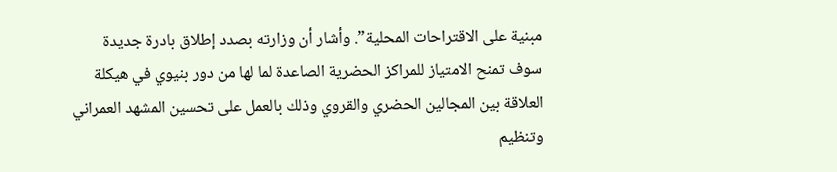مبنية على الاقتراحات المحلية”. وأشار أن وزارته بصدد إطلاق بادرة جديدة سوف تمنح الامتياز للمراكز الحضرية الصاعدة لما لها من دور بنيوي في هيكلة العلاقة بين المجالين الحضري والقروي وذلك بالعمل على تحسين المشهد العمراني وتنظيم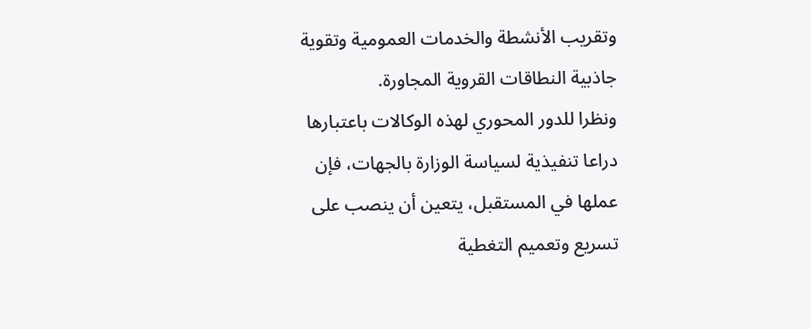وتقريب الأنشطة والخدمات العمومية وتقوية جاذبية النطاقات القروية المجاورة.
ونظرا للدور المحوري لهذه الوكالات باعتبارها دراعا تنفيذية لسياسة الوزارة بالجهات، فإن عملها في المستقبل، يتعين أن ينصب على تسريع وتعميم التغطية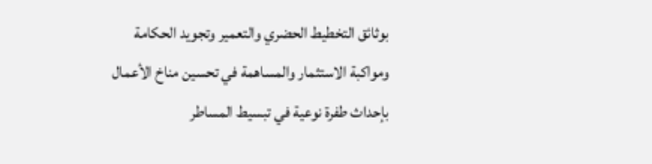بوثائق التخطيط الحضري والتعمير وتجويد الحكامة ومواكبة الاستثمار والمساهمة في تحسين مناخ الأعمال بإحداث طفرة نوعية في تبسيط المساطر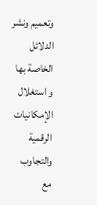وتعميم ونشر الدلائل الخاصة بها و استغلال الإمكانيات الرقمية والتجاوب مع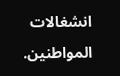انشغالات المواطنين.